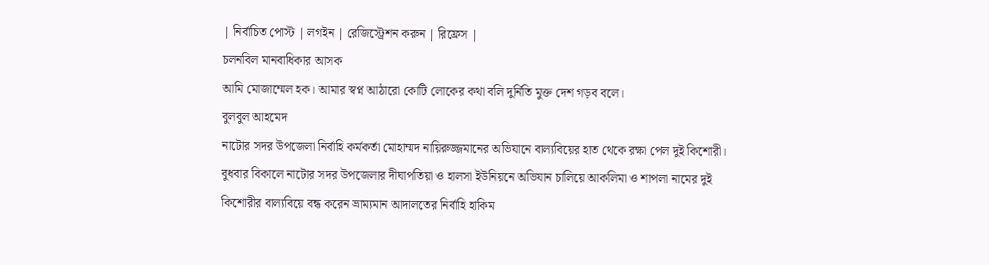| নির্বাচিত পোস্ট | লগইন | রেজিস্ট্রেশন করুন | রিফ্রেস |
চলনবিল মানবাধিকার আসক
আমি মোজাম্মেল হক। আমার স্বপ্ন আঠারো কোটি লোকের কথা বলি দুর্নিতি মুক্ত দেশ গড়ব বলে।
বুলবুল আহমেদ
নাটোর সদর উপজেলা নির্বাহি কর্মকর্তা মোহাম্মদ নায়িরুজ্জমানের অভিযানে বাল্যবিয়ের হাত থেকে রক্ষা পেল দুই কিশোরী। বুধবার বিকালে নাটোর সদর উপজেলার দীঘাপতিয়া ও হালসা ইউনিয়নে অভিযান চালিয়ে আকলিমা ও শাপলা নামের দুই কিশোরীর বাল্যবিয়ে বন্ধ করেন ভ্রাম্যমান আদালতের নির্বাহি হাকিম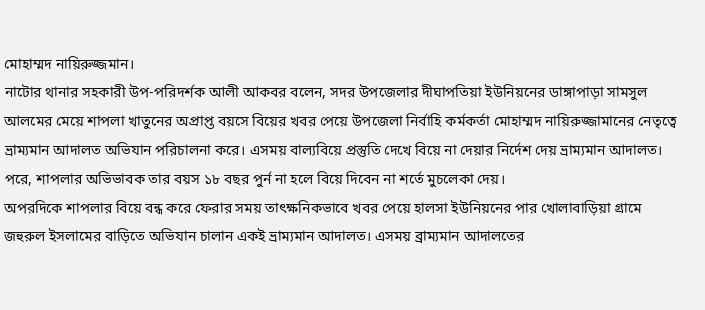মোহাম্মদ নায়িরুজ্জমান।
নাটোর থানার সহকারী উপ-পরিদর্শক আলী আকবর বলেন, সদর উপজেলার দীঘাপতিয়া ইউনিয়নের ডাঙ্গাপাড়া সামসুল আলমের মেয়ে শাপলা খাতুনের অপ্রাপ্ত বয়সে বিয়ের খবর পেয়ে উপজেলা নির্বাহি কর্মকর্তা মোহাম্মদ নায়িরুজ্জামানের নেতৃত্বে ভ্রাম্যমান আদালত অভিযান পরিচালনা করে। এসময় বাল্যবিয়ে প্রস্তুতি দেখে বিয়ে না দেয়ার নির্দেশ দেয় ভ্রাম্যমান আদালত। পরে, শাপলার অভিভাবক তার বয়স ১৮ বছর পুর্ন না হলে বিয়ে দিবেন না শর্তে মুচলেকা দেয়।
অপরদিকে শাপলার বিয়ে বন্ধ করে ফেরার সময় তাৎক্ষনিকভাবে খবর পেয়ে হালসা ইউনিয়নের পার খোলাবাড়িয়া গ্রামে জহুরুল ইসলামের বাড়িতে অভিযান চালান একই ভ্রাম্যমান আদালত। এসময় ব্রাম্যমান আদালতের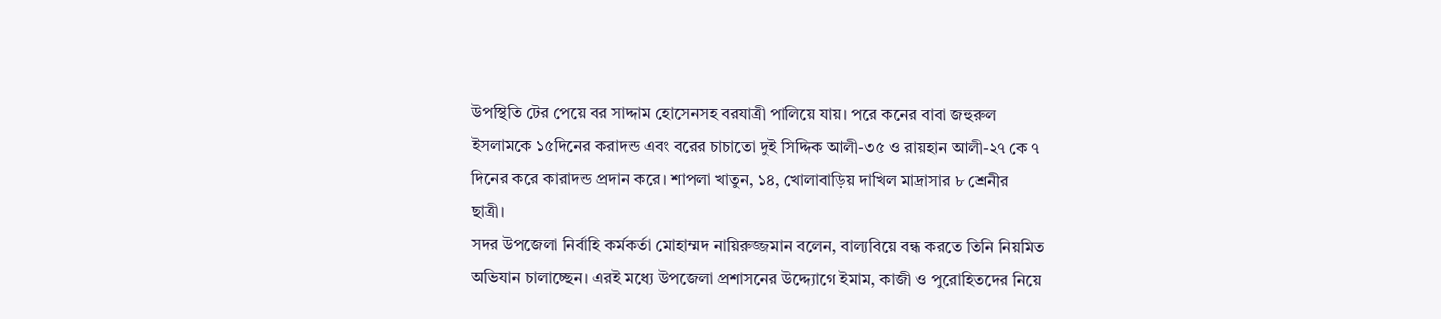উপস্থিতি টের পেয়ে বর সাদ্দাম হোসেনসহ বরযাত্রী পালিয়ে যায়। পরে কনের বাবা জহুরুল ইসলামকে ১৫দিনের করাদন্ড এবং বরের চাচাতো দুই সিদ্দিক আলী-৩৫ ও রায়হান আলী-২৭ কে ৭ দিনের করে কারাদন্ড প্রদান করে। শাপলা খাতুন, ১৪, খোলাবাড়িয় দাখিল মাদ্রাসার ৮ শ্রেনীর ছাত্রী।
সদর উপজেলা নির্বাহি কর্মকর্তা মোহাম্মদ নায়িরুজ্জমান বলেন, বাল্যবিয়ে বন্ধ করতে তিনি নিয়মিত অভিযান চালাচ্ছেন। এরই মধ্যে উপজেলা প্রশাসনের উদ্দ্যোগে ইমাম, কাজী ও পুরোহিতদের নিয়ে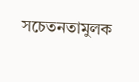সচেতনতামুলক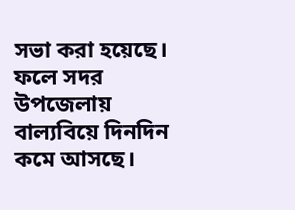সভা করা হয়েছে। ফলে সদর উপজেলায় বাল্যবিয়ে দিনদিন কমে আসছে।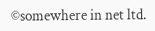©somewhere in net ltd.